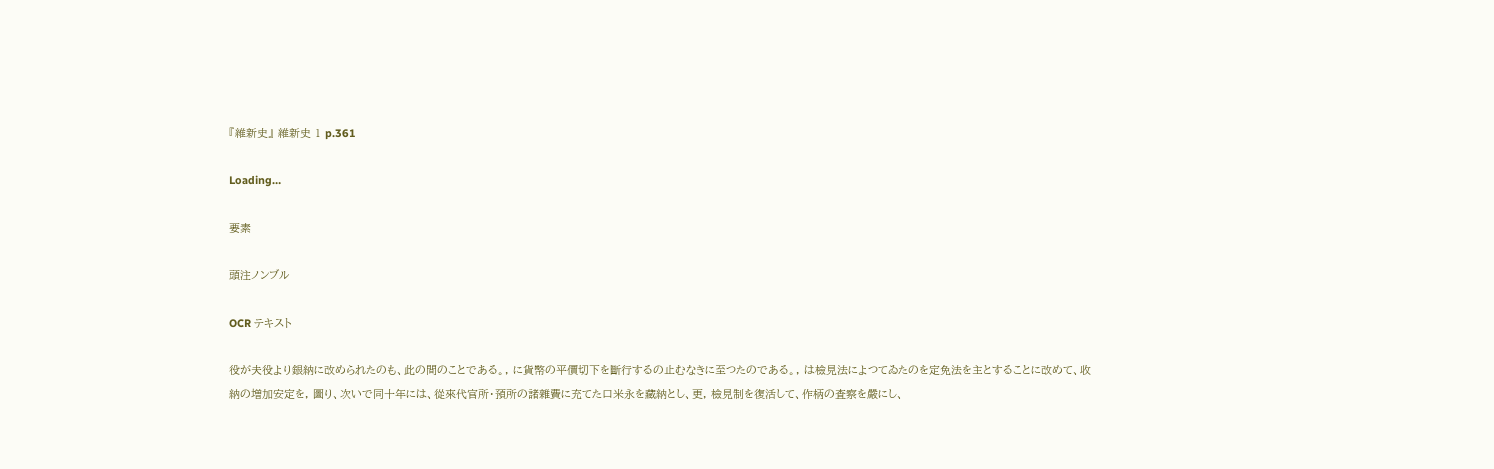『維新史』 維新史 1 p.361

Loading…

要素

頭注ノンブル

OCR テキスト

役が夫役より銀納に改められたのも、此の間のことである。, に貨幣の平價切下を斷行するの止むなきに至つたのである。, は檢見法によつてゐたのを定免法を主とすることに改めて、收納の増加安定を, 圖り、次いで同十年には、從來代官所・預所の諸雜費に充てた口米永を藏納とし、更, 檢見制を復活して、作柄の査察を嚴にし、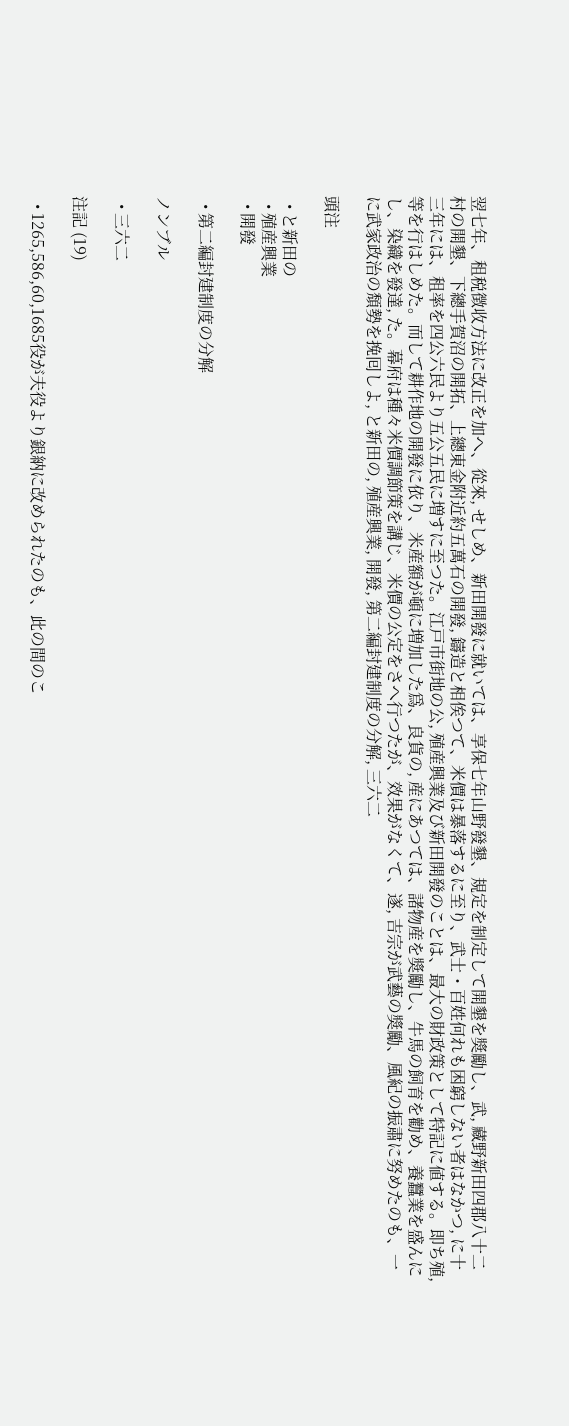翌七年、租税徴收方法に改正を加へ、從來, せしめ、新田開發に就いては、享保七年山野發墾、規定を制定して開墾を奬勵し、武, 藏野新田四郡八十二村の開墾、下總手賀沼の開拓、上總東金附近約五萬石の開發, 鑄造と相俟つて、米價は暴落するに至り、武士・百姓何れも困窮しない者はなかつ, に十三年には、租率を四公六民より五公五民に増すに至つた。江戸市街地の公, 殖産興業及び新田開發のことは、最大の財政策として特記に値する。即ち殖, 等を行はしめた。而して耕作地の開發に依り、米産額が頓に増加した爲、良貨の, 産にあつては、諸物産を奬勵し、牛馬の飼育を勸め、養蠶業を盛んにし、染織を發達, た。幕府は種々米價調節策を講じ、米價の公定をさへ行つたが、效果がなくて、遂, 吉宗が武藝の奬勵、風紀の振肅に努めたのも、一に武家政治の頽勢を挽囘しよ, と新田の, 殖産興業, 開發, 第二編封建制度の分解, 三六二

頭注

  • と新田の
  • 殖産興業
  • 開發

  • 第二編封建制度の分解

ノンブル

  • 三六二

注記 (19)

  • 1265,586,60,1685役が夫役より銀納に改められたのも、此の間のこ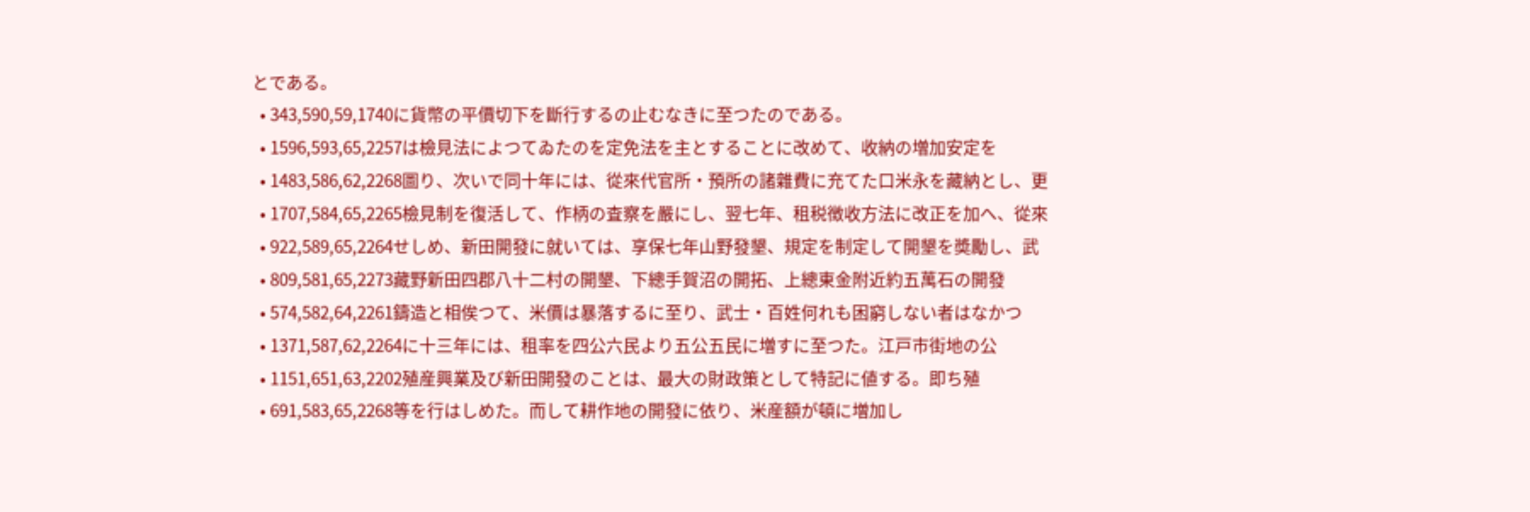とである。
  • 343,590,59,1740に貨幣の平價切下を斷行するの止むなきに至つたのである。
  • 1596,593,65,2257は檢見法によつてゐたのを定免法を主とすることに改めて、收納の増加安定を
  • 1483,586,62,2268圖り、次いで同十年には、從來代官所・預所の諸雜費に充てた口米永を藏納とし、更
  • 1707,584,65,2265檢見制を復活して、作柄の査察を嚴にし、翌七年、租税徴收方法に改正を加へ、從來
  • 922,589,65,2264せしめ、新田開發に就いては、享保七年山野發墾、規定を制定して開墾を奬勵し、武
  • 809,581,65,2273藏野新田四郡八十二村の開墾、下總手賀沼の開拓、上總東金附近約五萬石の開發
  • 574,582,64,2261鑄造と相俟つて、米價は暴落するに至り、武士・百姓何れも困窮しない者はなかつ
  • 1371,587,62,2264に十三年には、租率を四公六民より五公五民に増すに至つた。江戸市街地の公
  • 1151,651,63,2202殖産興業及び新田開發のことは、最大の財政策として特記に値する。即ち殖
  • 691,583,65,2268等を行はしめた。而して耕作地の開發に依り、米産額が頓に増加し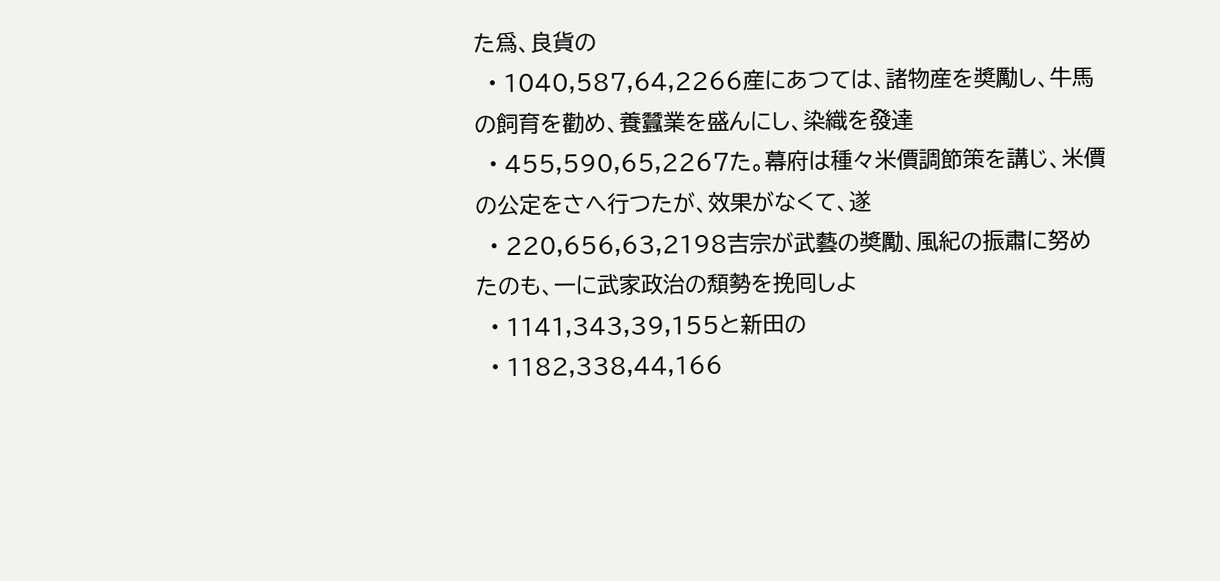た爲、良貨の
  • 1040,587,64,2266産にあつては、諸物産を奬勵し、牛馬の飼育を勸め、養蠶業を盛んにし、染織を發達
  • 455,590,65,2267た。幕府は種々米價調節策を講じ、米價の公定をさへ行つたが、效果がなくて、遂
  • 220,656,63,2198吉宗が武藝の奬勵、風紀の振肅に努めたのも、一に武家政治の頽勢を挽囘しよ
  • 1141,343,39,155と新田の
  • 1182,338,44,166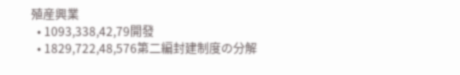殖産興業
  • 1093,338,42,79開發
  • 1829,722,48,576第二編封建制度の分解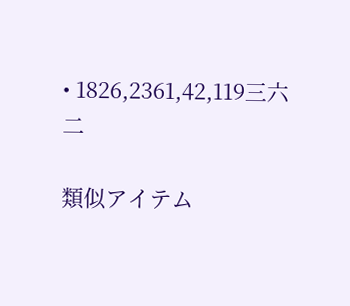• 1826,2361,42,119三六二

類似アイテム